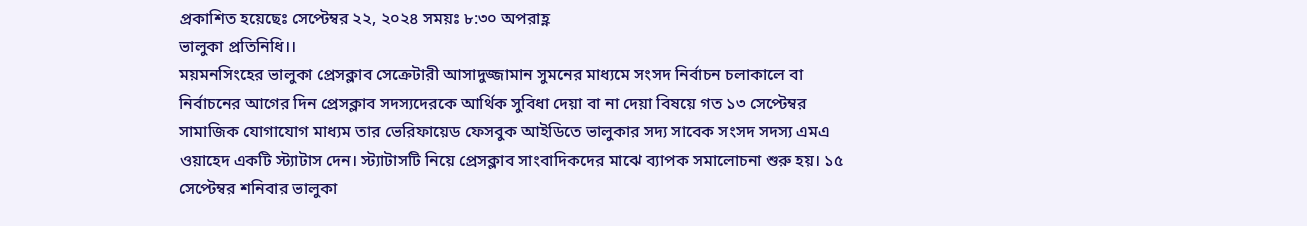প্রকাশিত হয়েছেঃ সেপ্টেম্বর ২২, ২০২৪ সময়ঃ ৮:৩০ অপরাহ্ণ
ভালুকা প্রতিনিধি।।
ময়মনসিংহের ভালুকা প্রেসক্লাব সেক্রেটারী আসাদুজ্জামান সুমনের মাধ্যমে সংসদ নির্বাচন চলাকালে বা নির্বাচনের আগের দিন প্রেসক্লাব সদস্যদেরকে আর্থিক সুবিধা দেয়া বা না দেয়া বিষয়ে গত ১৩ সেপ্টেম্বর সামাজিক যোগাযোগ মাধ্যম তার ভেরিফায়েড ফেসবুক আইডিতে ভালুকার সদ্য সাবেক সংসদ সদস্য এমএ ওয়াহেদ একটি স্ট্যাটাস দেন। স্ট্যাটাসটি নিয়ে প্রেসক্লাব সাংবাদিকদের মাঝে ব্যাপক সমালোচনা শুরু হয়। ১৫ সেপ্টেম্বর শনিবার ভালুকা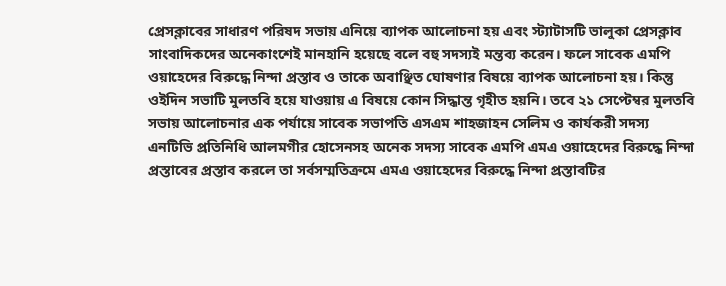প্রেসক্লাবের সাধারণ পরিষদ সভায় এনিয়ে ব্যাপক আলোচনা হয় এবং স্ট্যাটাসটি ভালুকা প্রেসক্লাব সাংবাদিকদের অনেকাংশেই মানহানি হয়েছে বলে বহু সদস্যই মন্তব্য করেন। ফলে সাবেক এমপি ওয়াহেদের বিরুদ্ধে নিন্দা প্রস্তাব ও তাকে অবাঞ্ছিত ঘোষণার বিষয়ে ব্যাপক আলোচনা হয়। কিন্তু ওইদিন সভাটি মুলতবি হয়ে যাওয়ায় এ বিষয়ে কোন সিদ্ধান্ত গৃহীত হয়নি। তবে ২১ সেপ্টেম্বর মুলতবি সভায় আলোচনার এক পর্যায়ে সাবেক সভাপতি এসএম শাহজাহন সেলিম ও কার্যকরী সদস্য এনটিভি প্রতিনিধি আলমগীর হোসেনসহ অনেক সদস্য সাবেক এমপি এমএ ওয়াহেদের বিরুদ্ধে নিন্দা প্রস্তাবের প্রস্তাব করলে তা সর্বসম্মতিক্রমে এমএ ওয়াহেদের বিরুদ্ধে নিন্দা প্রস্তাবটির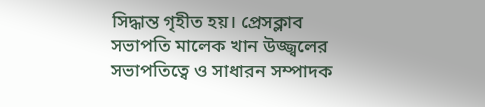সিদ্ধান্ত গৃহীত হয়। প্রেসক্লাব সভাপতি মালেক খান উজ্জ্বলের সভাপতিত্বে ও সাধারন সম্পাদক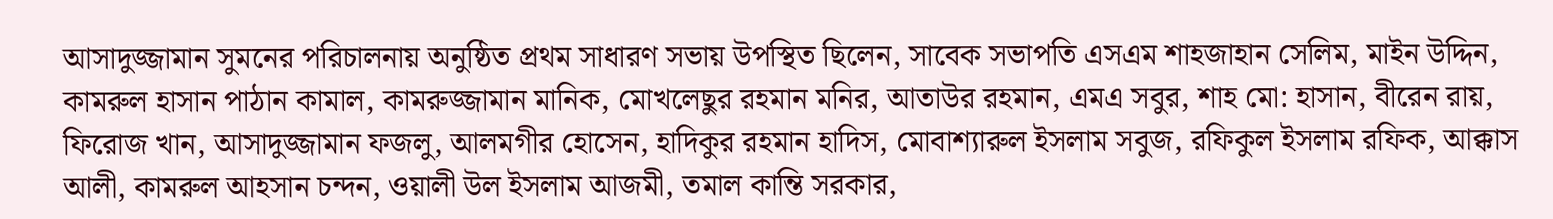আসাদুজ্জামান সুমনের পরিচালনায় অনুষ্ঠিত প্রথম সাধারণ সভায় উপস্থিত ছিলেন, সাবেক সভাপতি এসএম শাহজাহান সেলিম, মাইন উদ্দিন, কামরুল হাসান পাঠান কামাল, কামরুজ্জামান মানিক, মোখলেছুর রহমান মনির, আতাউর রহমান, এমএ সবুর, শাহ মো: হাসান, বীরেন রায়, ফিরোজ খান, আসাদুজ্জামান ফজলু, আলমগীর হোসেন, হাদিকুর রহমান হাদিস, মোবাশ্যারুল ইসলাম সবুজ, রফিকুল ইসলাম রফিক, আক্কাস আলী, কামরুল আহসান চন্দন, ওয়ালী উল ইসলাম আজমী, তমাল কান্তি সরকার,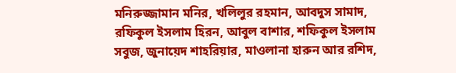মনিরুজ্জামান মনির, খলিলুর রহমান, আবদুস সামাদ, রফিকুল ইসলাম হিরন, আবুল বাশার, শফিকুল ইসলাম সবুজ, জুনায়েদ শাহরিয়ার, মাওলানা হারুন আর রশিদ,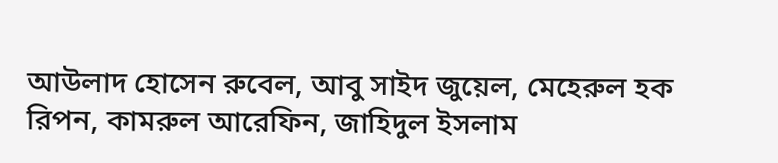আউলাদ হোসেন রুবেল, আবু সাইদ জুয়েল, মেহেরুল হক রিপন, কামরুল আরেফিন, জাহিদুল ইসলাম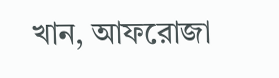খান, আফরোজা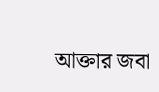আক্তার জবা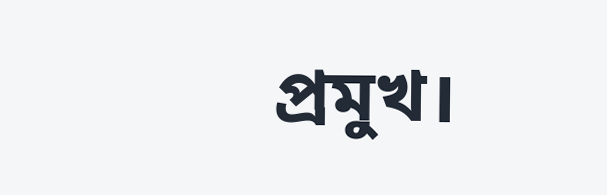প্রমুখ।